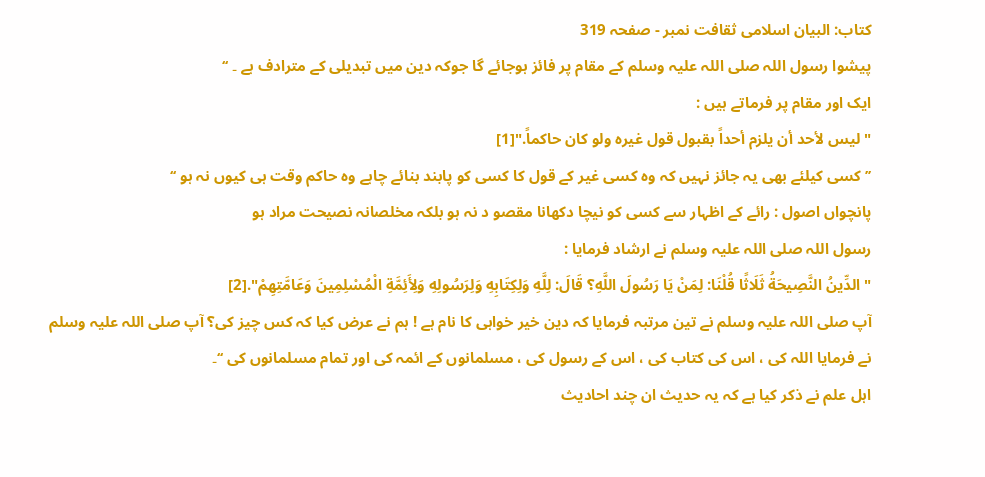کتاب: البیان اسلامی ثقافت نمبر - صفحہ 319
پیشوا رسول اللہ صلی اللہ علیہ وسلم کے مقام پر فائز ہوجائے گا جوکہ دین میں تبدیلی کے مترادف ہے ۔ ‘‘
ایک اور مقام پر فرماتے ہیں :
" ليس لأحد أن يلزم أحداً بقبول قول غيره ولو كان حاكماً."[1]
’’ کسی کیلئے بھی یہ جائز نہیں کہ وہ کسی غیر کے قول کا کسی کو پابند بنائے چاہے وہ حاکم وقت ہی کیوں نہ ہو ‘‘
پانچواں اصول : رائے کے اظہار سے کسی کو نیچا دکھانا مقصو د نہ ہو بلکہ مخلصانہ نصیحت مراد ہو
رسول اللہ صلی اللہ علیہ وسلم نے ارشاد فرمایا :
" الدِّينُ النَّصِيحَةُ ثَلَاثًا قُلْنَا: لِمَنْ يَا رَسُولَ اللَّهِ؟ قَالَ: لِلَّهِ وَلِكِتَابِهِ وَلِرَسُولِهِ وَلِأَئِمَّةِ الْمُسْلِمِينَ وَعَامَّتِهِمْ".[2]
آپ صلی اللہ علیہ وسلم نے تین مرتبہ فرمایا کہ دین خیر خواہی کا نام ہے ! ہم نے عرض کیا کہ کس چیز کی؟ آپ صلی اللہ علیہ وسلم نے فرمایا اللہ کی ، اس کی کتاب کی ، اس کے رسول کی ، مسلمانوں کے ائمہ کی اور تمام مسلمانوں کی ‘‘۔
اہل علم نے ذکر کیا ہے کہ یہ حدیث ان چند احادیث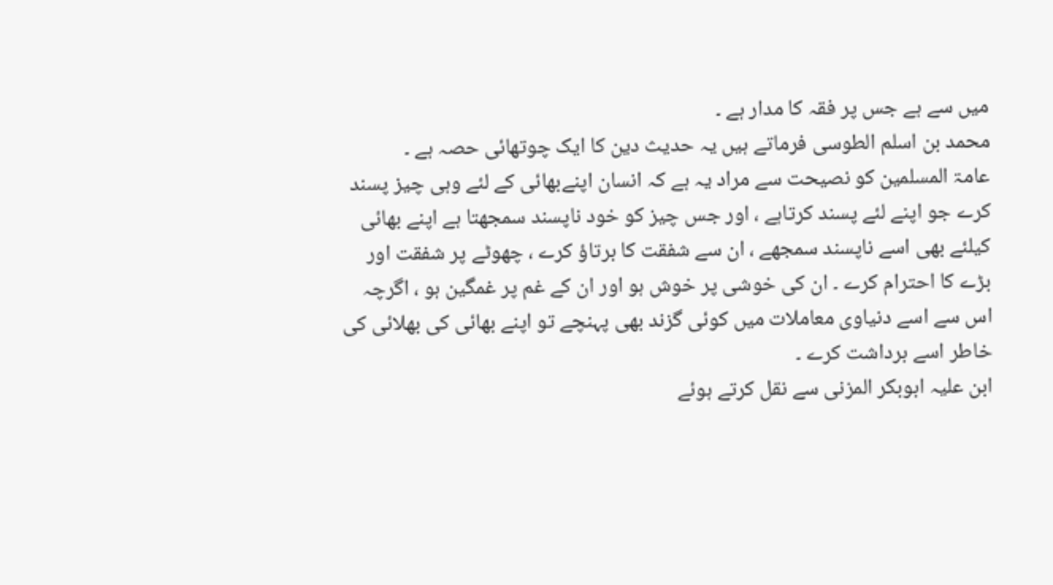میں سے ہے جس پر فقہ کا مدار ہے ۔
محمد بن اسلم الطوسی فرماتے ہیں یہ حدیث دین کا ایک چوتھائی حصہ ہے ۔
عامۃ المسلمین کو نصیحت سے مراد یہ ہے کہ انسان اپنےبھائی کے لئے وہی چیز پسند کرے جو اپنے لئے پسند کرتاہے ، اور جس چیز کو خود ناپسند سمجھتا ہے اپنے بھائی کیلئے بھی اسے ناپسند سمجھے ، ان سے شفقت کا برتاؤ کرے ، چھوٹے پر شفقت اور بڑے کا احترام کرے ۔ ان کی خوشی پر خوش ہو اور ان کے غم پر غمگین ہو ، اگرچہ اس سے اسے دنیاوی معاملات میں کوئی گزند بھی پہنچے تو اپنے بھائی کی بھلائی کی خاطر اسے برداشت کرے ۔
ابن علیہ ابوبکر المزنی سے نقل کرتے ہوئے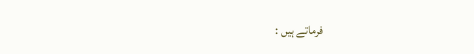فرماتے ہیں :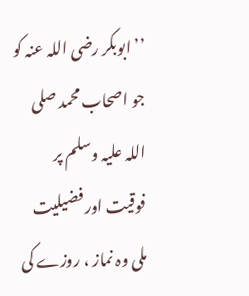’’ ابوبکر رضی اللہ عنہ کو جو اصحاب محمد صلی اللہ علیہ وسلم پر فوقیت اور فضیلیت ملی وہ نماز ، روزے کی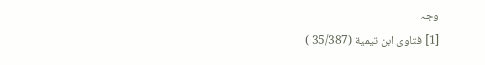وجہ
[1] فتاوى ابن تيمية (35/387 )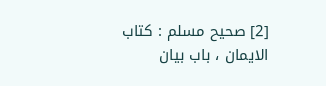[2] صحیح مسلم : کتاب الایمان ، باب بیان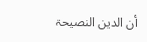أن الدین النصیحۃ